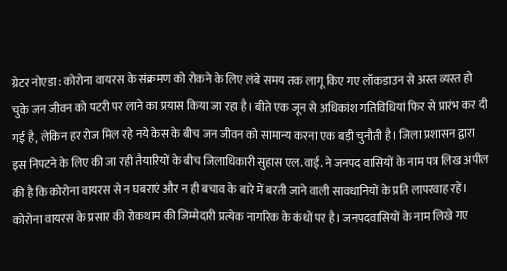ग्रेटर नोएडा : कोरोना वायरस के संक्रमण को रोकने के लिए लंबे समय तक लागू किए गए लॉकडाउन से अस्त व्यस्त हो चुके जन जीवन को पटरी पर लाने का प्रयास किया जा रहा है। बीते एक जून से अधिकांश गतिविधियां फिर से प्रारंभ कर दी गई है, लेकिन हर रोज मिल रहे नये केस के बीच जन जीवन को सामान्य करना एक बड़ी चुनौती है। जिला प्रशासन द्वारा इस निपटने के लिए की जा रही तैयारियों के बीच जिलाधिकारी सुहास एल.वाई. ने जनपद वासियों के नाम पत्र लिख अपील की है कि कोरोना वायरस से न घबराएं और न ही बचाव के बारे में बरती जाने वाली सावधानियों के प्रति लापरवाह रहें। कोरोना वायरस के प्रसार की रोकथाम की जिम्मेदारी प्रत्येक नागरिक के कंधों पर है। जनपदवासियों के नाम लिखे गए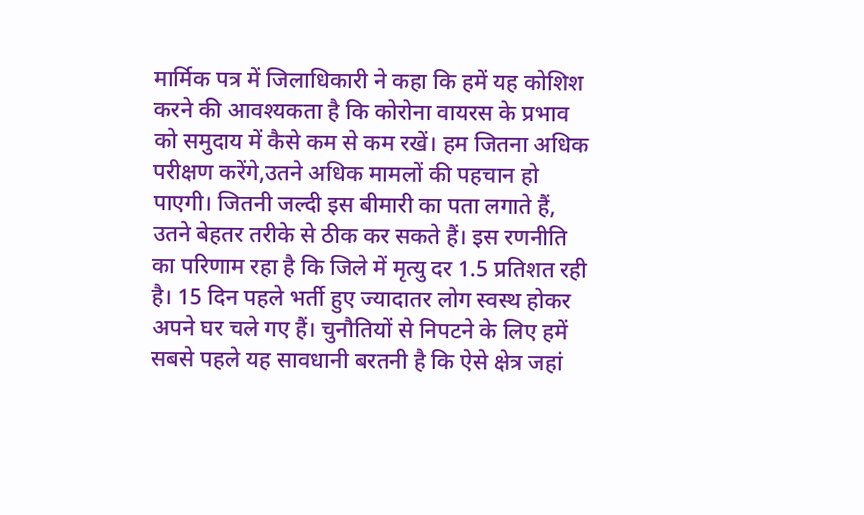मार्मिक पत्र में जिलाधिकारी ने कहा कि हमें यह कोशिश करने की आवश्यकता है कि कोरोना वायरस के प्रभाव को समुदाय में कैसे कम से कम रखें। हम जितना अधिक परीक्षण करेंगे,उतने अधिक मामलों की पहचान हो पाएगी। जितनी जल्दी इस बीमारी का पता लगाते हैं, उतने बेहतर तरीके से ठीक कर सकते हैं। इस रणनीति का परिणाम रहा है कि जिले में मृत्यु दर 1.5 प्रतिशत रही है। 15 दिन पहले भर्ती हुए ज्यादातर लोग स्वस्थ होकर अपने घर चले गए हैं। चुनौतियों से निपटने के लिए हमें सबसे पहले यह सावधानी बरतनी है कि ऐसे क्षेत्र जहां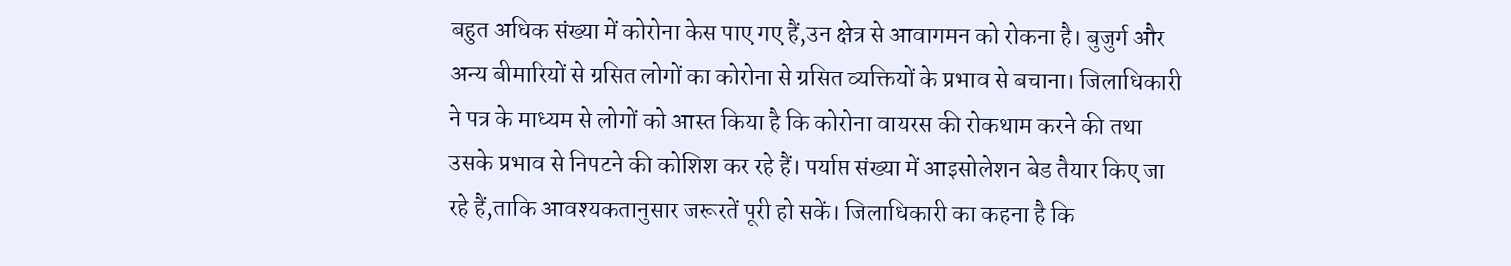बहुत अधिक संख्या में कोरोना केस पाए गए हैं,उन क्षेत्र से आवागमन को रोकना है। बुजुर्ग और अन्य बीमारियों से ग्रसित लोगों का कोरोना से ग्रसित व्यक्तियों के प्रभाव से बचाना। जिलाधिकारी ने पत्र के माध्यम से लोगों को आस्त किया है कि कोरोना वायरस की रोकथाम करने की तथा उसके प्रभाव से निपटने की कोशिश कर रहे हैं। पर्याप्त संख्या में आइसोलेशन बेड तैयार किए जा रहे हैं,ताकि आवश्यकतानुसार जरूरतें पूरी हो सकें। जिलाधिकारी का कहना है कि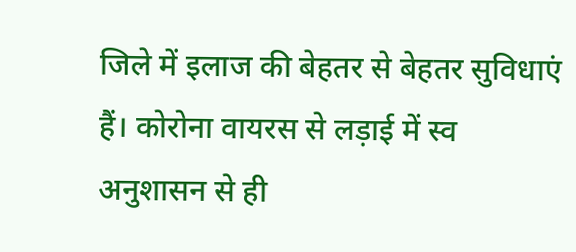जिले में इलाज की बेहतर से बेहतर सुविधाएं हैं। कोरोना वायरस से लड़ाई में स्व अनुशासन से ही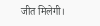जीत मिलेगी।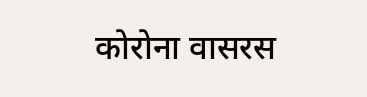कोरोना वासरस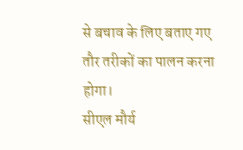से बचाव के लिए बताए गए तौर तरीकों का पालन करना होगा।
सीएल मौर्य